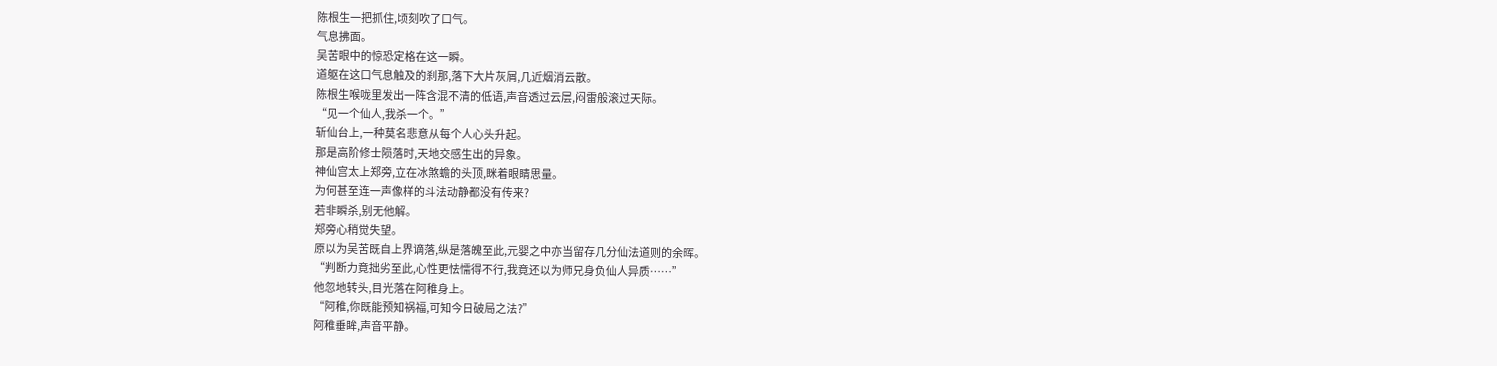陈根生一把抓住,顷刻吹了口气。
气息拂面。
吴苦眼中的惊恐定格在这一瞬。
道躯在这口气息触及的刹那,落下大片灰屑,几近烟消云散。
陈根生喉咙里发出一阵含混不清的低语,声音透过云层,闷雷般滚过天际。
“见一个仙人,我杀一个。”
斩仙台上,一种莫名悲意从每个人心头升起。
那是高阶修士陨落时,天地交感生出的异象。
神仙宫太上郑旁,立在冰煞蟾的头顶,眯着眼睛思量。
为何甚至连一声像样的斗法动静都没有传来?
若非瞬杀,别无他解。
郑旁心稍觉失望。
原以为吴苦既自上界谪落,纵是落魄至此,元婴之中亦当留存几分仙法道则的余晖。
“判断力竟拙劣至此,心性更怯懦得不行,我竟还以为师兄身负仙人异质……”
他忽地转头,目光落在阿稚身上。
“阿稚,你既能预知祸福,可知今日破局之法?”
阿稚垂眸,声音平静。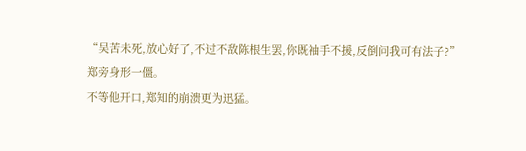“吴苦未死,放心好了,不过不敌陈根生罢,你既袖手不援,反倒问我可有法子?”
郑旁身形一僵。
不等他开口,郑知的崩溃更为迅猛。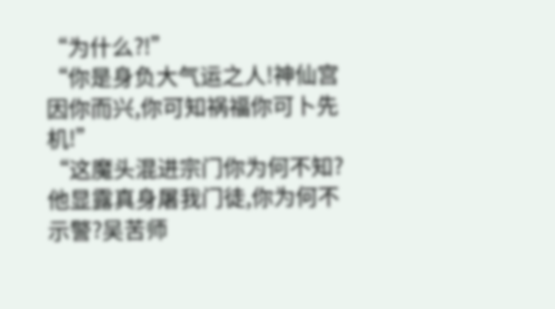“为什么?!”
“你是身负大气运之人!神仙宫因你而兴,你可知祸福你可卜先机!”
“这魔头混进宗门你为何不知?他显露真身屠我门徒,你为何不示警?吴苦师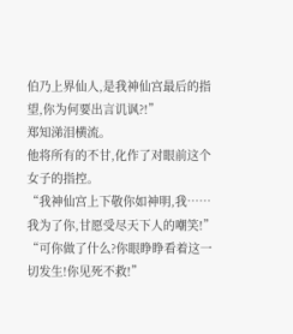伯乃上界仙人,是我神仙宫最后的指望,你为何要出言讥讽?!”
郑知涕泪横流。
他将所有的不甘,化作了对眼前这个女子的指控。
“我神仙宫上下敬你如神明,我……我为了你,甘愿受尽天下人的嘲笑!”
“可你做了什么?你眼睁睁看着这一切发生!你见死不救!”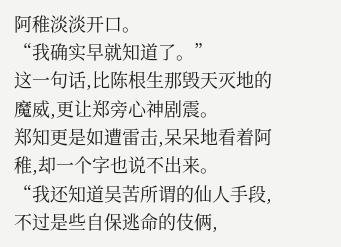阿稚淡淡开口。
“我确实早就知道了。”
这一句话,比陈根生那毁天灭地的魔威,更让郑旁心神剧震。
郑知更是如遭雷击,呆呆地看着阿稚,却一个字也说不出来。
“我还知道吴苦所谓的仙人手段,不过是些自保逃命的伎俩,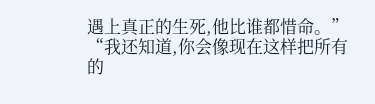遇上真正的生死,他比谁都惜命。”
“我还知道,你会像现在这样把所有的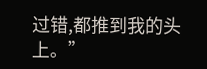过错,都推到我的头上。”